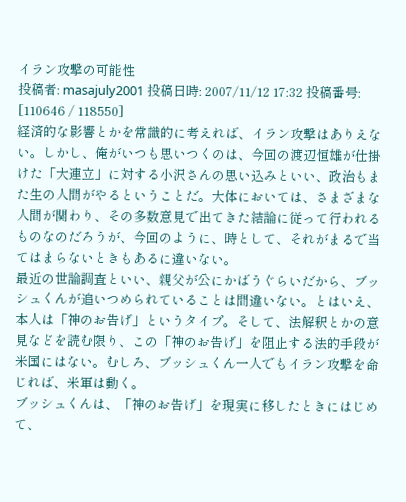イラン攻撃の可能性
投稿者: masajuly2001 投稿日時: 2007/11/12 17:32 投稿番号: [110646 / 118550]
経済的な影響とかを常識的に考えれば、イラン攻撃はありえない。しかし、俺がいつも思いつくのは、今回の渡辺恒雄が仕掛けた「大連立」に対する小沢さんの思い込みといい、政治もまた生の人間がやるということだ。大体においては、さまざまな人間が関わり、その多数意見で出てきた結論に従って行われるものなのだろうが、今回のように、時として、それがまるで当てはまらないときもあるに違いない。
最近の世論調査といい、親父が公にかばうぐらいだから、ブッシュくんが追いつめられていることは間違いない。とはいえ、本人は「神のお告げ」というタイプ。そして、法解釈とかの意見などを読む限り、この「神のお告げ」を阻止する法的手段が米国にはない。むしろ、ブッシュくん一人でもイラン攻撃を命じれば、米軍は動く。
ブッシュくんは、「神のお告げ」を現実に移したときにはじめて、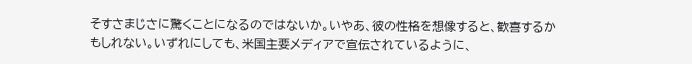そすさまじさに驚くことになるのではないか。いやあ、彼の性格を想像すると、歓喜するかもしれない。いずれにしても、米国主要メディアで宣伝されているように、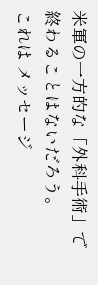米軍の一方的な「外科手術」で終わることはないだろう。
これは メッセージ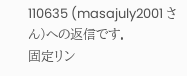110635 (masajuly2001 さん)への返信です.
固定リン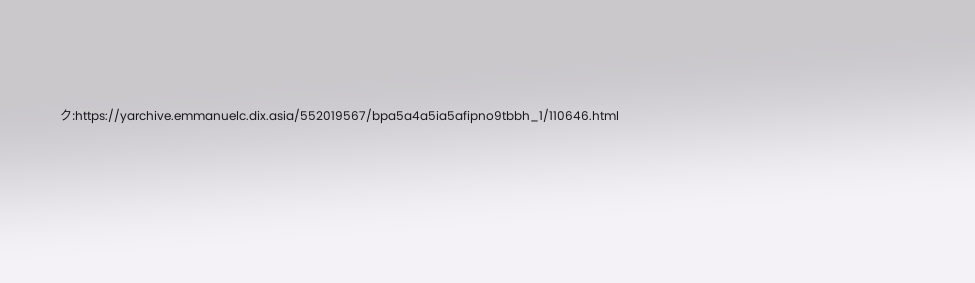ク:https://yarchive.emmanuelc.dix.asia/552019567/bpa5a4a5ia5afipno9tbbh_1/110646.html